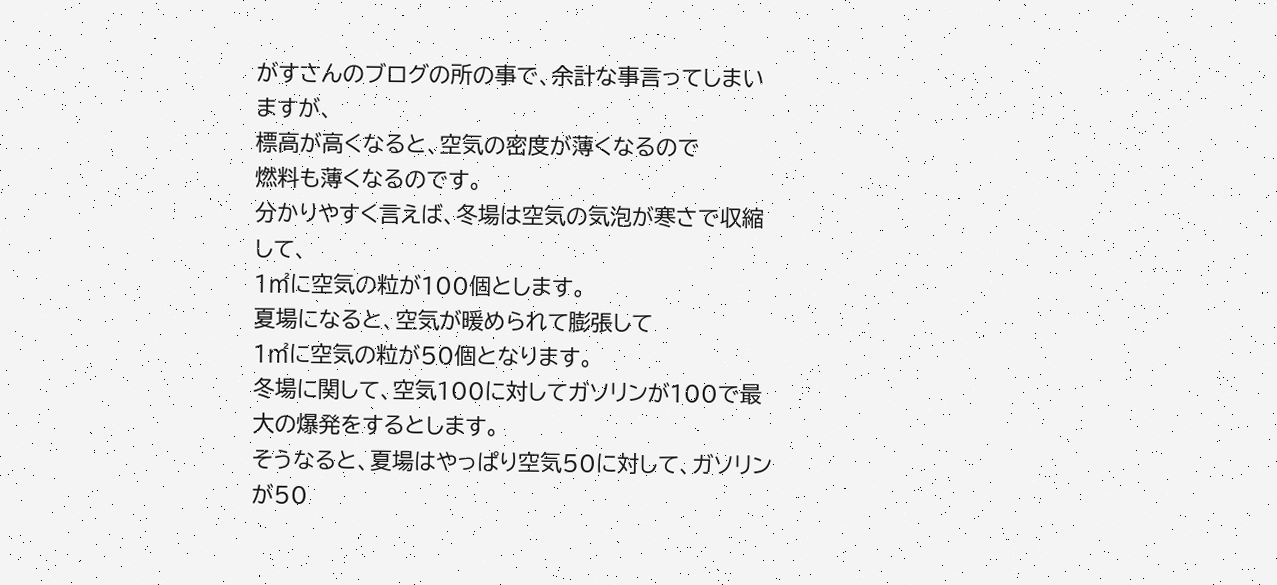がすさんのブログの所の事で、余計な事言ってしまいますが、
標高が高くなると、空気の密度が薄くなるので
燃料も薄くなるのです。
分かりやすく言えば、冬場は空気の気泡が寒さで収縮して、
1㎡に空気の粒が100個とします。
夏場になると、空気が暖められて膨張して
1㎡に空気の粒が50個となります。
冬場に関して、空気100に対してガソリンが100で最大の爆発をするとします。
そうなると、夏場はやっぱり空気50に対して、ガソリンが50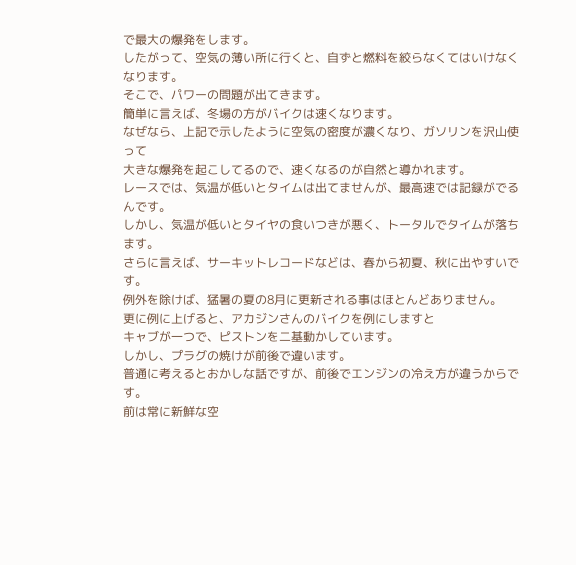で最大の爆発をします。
したがって、空気の薄い所に行くと、自ずと燃料を絞らなくてはいけなくなります。
そこで、パワーの問題が出てきます。
簡単に言えば、冬場の方がバイクは速くなります。
なぜなら、上記で示したように空気の密度が濃くなり、ガソリンを沢山使って
大きな爆発を起こしてるので、速くなるのが自然と導かれます。
レースでは、気温が低いとタイムは出てませんが、最高速では記録がでるんです。
しかし、気温が低いとタイヤの食いつきが悪く、トータルでタイムが落ちます。
さらに言えば、サーキットレコードなどは、春から初夏、秋に出やすいです。
例外を除けば、猛暑の夏の8月に更新される事はほとんどありません。
更に例に上げると、アカジンさんのバイクを例にしますと
キャブが一つで、ピストンを二基動かしています。
しかし、プラグの焼けが前後で違います。
普通に考えるとおかしな話ですが、前後でエンジンの冷え方が違うからです。
前は常に新鮮な空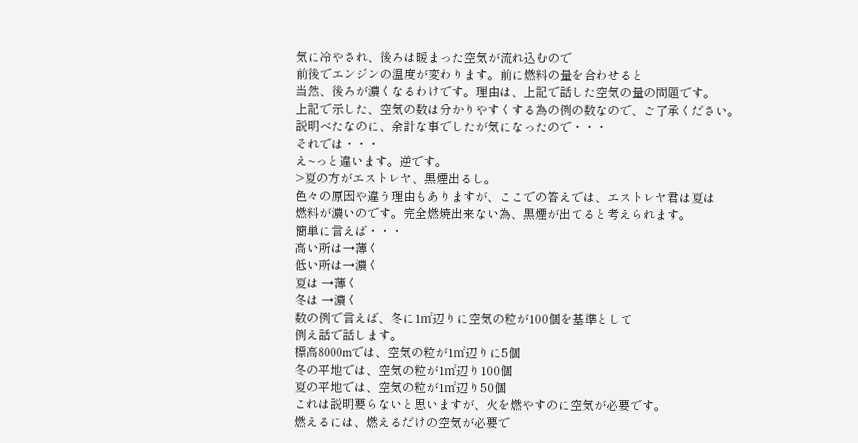気に冷やされ、後ろは暖まった空気が流れ込むので
前後でエンジンの温度が変わります。前に燃料の量を合わせると
当然、後ろが濃くなるわけです。理由は、上記で話した空気の量の問題です。
上記で示した、空気の数は分かりやすくする為の例の数なので、ご了承ください。
説明べたなのに、余計な事でしたが気になったので・・・
それでは・・・
え~っと違います。逆です。
>夏の方がエストレヤ、黒煙出るし。
色々の原因や違う理由もありますが、ここでの答えでは、エストレヤ君は夏は
燃料が濃いのです。完全燃焼出来ない為、黒煙が出てると考えられます。
簡単に言えば・・・
高い所は→薄く
低い所は→濃く
夏は →薄く
冬は →濃く
数の例で言えば、冬に1㎡辺りに空気の粒が100個を基準として
例え話で話します。
標高8000mでは、空気の粒が1㎡辺りに5個
冬の平地では、空気の粒が1㎡辺り100個
夏の平地では、空気の粒が1㎡辺り50個
これは説明要らないと思いますが、火を燃やすのに空気が必要です。
燃えるには、燃えるだけの空気が必要で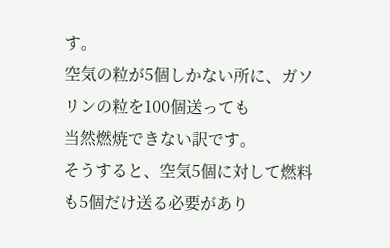す。
空気の粒が5個しかない所に、ガソリンの粒を100個送っても
当然燃焼できない訳です。
そうすると、空気5個に対して燃料も5個だけ送る必要があり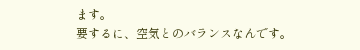ます。
要するに、空気とのバランスなんです。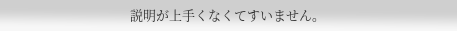説明が上手くなくてすいません。